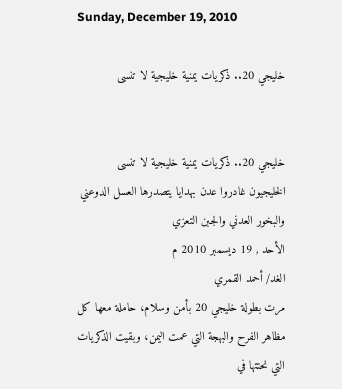Sunday, December 19, 2010

خليجي 20.. ذكريات يمنية خليجية لا تنسى


خليجي 20.. ذكريات يمنية خليجية لا تنسى
الخليجيون غادروا عدن بهدايا يتصدرها العسل الدوعني والبخور العدني والجبن التعزي
الأحد , 19 ديسمبر 2010 م
الغد/ أحمد القمري
مرت بطولة خليجي 20 بأمن وسلام، حاملة معها كل مظاهر الفرح والبهجة التي عمت اليمن، وبقيت الذكريات التي نحتتها في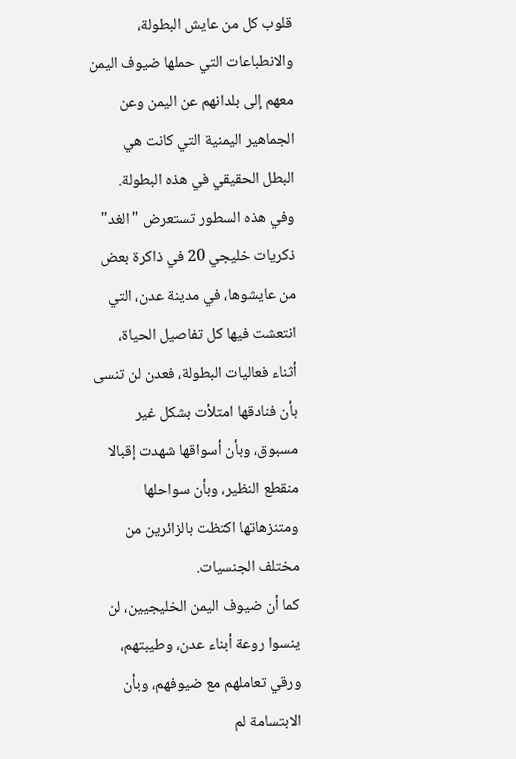قلوب كل من عايش البطولة، والانطباعات التي حملها ضيوف اليمن معهم إلى بلدانهم عن اليمن وعن الجماهير اليمنية التي كانت هي البطل الحقيقي في هذه البطولة.
وفي هذه السطور تستعرض "الغد" ذكريات خليجي 20 في ذاكرة بعض من عايشوها، في مدينة عدن، التي انتعشت فيها كل تفاصيل الحياة، أثناء فعاليات البطولة، فعدن لن تنسى بأن فنادقها امتلأت بشكل غير مسبوق، وبأن أسواقها شهدت إقبالا منقطع النظير، وبأن سواحلها ومتنزهاتها اكتظت بالزائرين من مختلف الجنسيات.
كما أن ضيوف اليمن الخليجيين، لن ينسوا روعة أبناء عدن، وطيبتهم، ورقي تعاملهم مع ضيوفهم، وبأن الابتسامة لم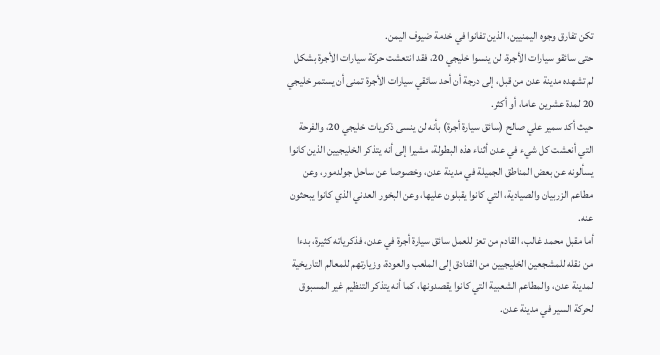تكن تفارق وجوه اليمنيين، الذين تفانوا في خدمة ضيوف اليمن.
حتى سائقو سيارات الأجرة، لن ينسوا خليجي 20، فقد انتعشت حركة سيارات الأجرة بشكل لم تشهده مدينة عدن من قبل، إلى درجة أن أحد سائقي سيارات الأجرة تمنى أن يستمر خليجي 20 لمدة عشرين عاما، أو أكثر.
حيث أكد سمير علي صالح (سائق سيارة أجرة) بأنه لن ينسى ذكريات خليجي 20، والفرحة التي أنعشت كل شيء في عدن أثناء هذه البطولة، مشيرا إلى أنه يتذكر الخليجيين الذين كانوا يسألونه عن بعض المناطق الجميلة في مدينة عدن، وخصوصا عن ساحل جولدمور، وعن مطاعم الزربيان والصيادية، التي كانوا يقبلون عليها، وعن البخور العدني الذي كانوا يبحثون عنه.
أما مقبل محمد غالب، القادم من تعز للعمل سائق سيارة أجرة في عدن، فذكرياته كثيرة، بدءا من نقله للمشجعين الخليجيين من الفنادق إلى الملعب والعودة، وزيارتهم للمعالم التاريخية لمدينة عدن، والمطاعم الشعبية التي كانوا يقصدونها، كما أنه يتذكر التنظيم غير المسبوق لحركة السير في مدينة عدن.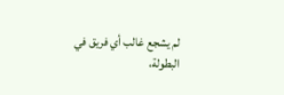لم يشجع غالب أي فريق في البطولة،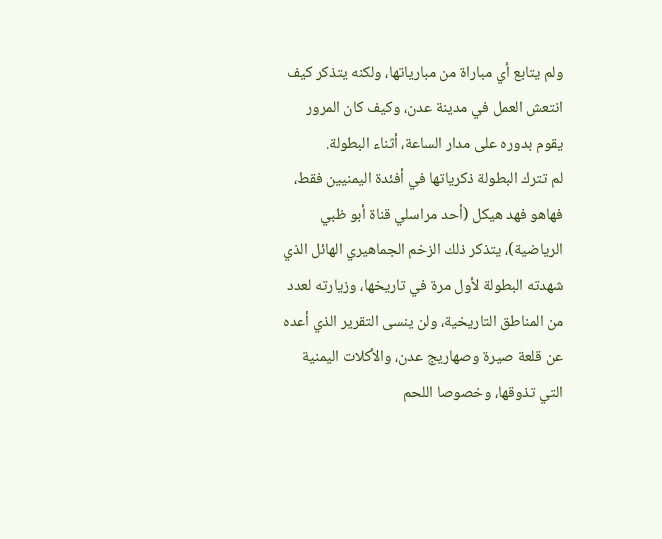ولم يتابع أي مباراة من مبارياتها، ولكنه يتذكر كيف انتعش العمل في مدينة عدن، وكيف كان المرور يقوم بدوره على مدار الساعة، أثناء البطولة.
لم تترك البطولة ذكرياتها في أفئدة اليمنيين فقط، فهاهو فهد هيكل (أحد مراسلي قناة أبو ظبي الرياضية)، يتذكر ذلك الزخم الجماهيري الهائل الذي شهدته البطولة لأول مرة في تاريخها، وزيارته لعدد من المناطق التاريخية، ولن ينسى التقرير الذي أعده عن قلعة صيرة وصهاريج عدن، والأكلات اليمنية التي تذوقها، وخصوصا اللحم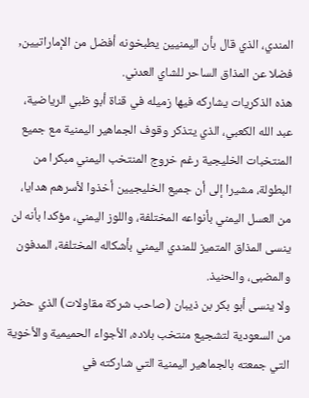المندي، الذي قال بأن اليمنيين يطبخونه أفضل من الإماراتيين, فضلا عن المذاق الساحر للشاي العدني.
هذه الذكريات يشاركه فيها زميله في قناة أبو ظبي الرياضية، عبد الله الكعبي، الذي يتذكر وقوف الجماهير اليمنية مع جميع المنتخبات الخليجية رغم خروج المنتخب اليمني مبكرا من البطولة، مشيرا إلى أن جميع الخليجيين أخذوا لأسرهم هدايا، من العسل اليمني بأنواعه المختلفة، واللوز اليمني، مؤكدا بأنه لن ينسى المذاق المتميز للمندي اليمني بأشكاله المختلفة، المدفون والمضبى، والحنيذ.
ولا ينسى أبو بكر بن ذيبان (صاحب شركة مقاولات) الذي حضر من السعودية لتشجيع منتخب بلاده، الأجواء الحميمية والأخوية التي جمعته بالجماهير اليمنية التي شاركته في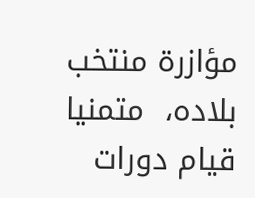مؤازرة منتخب بلاده،  متمنيا قيام دورات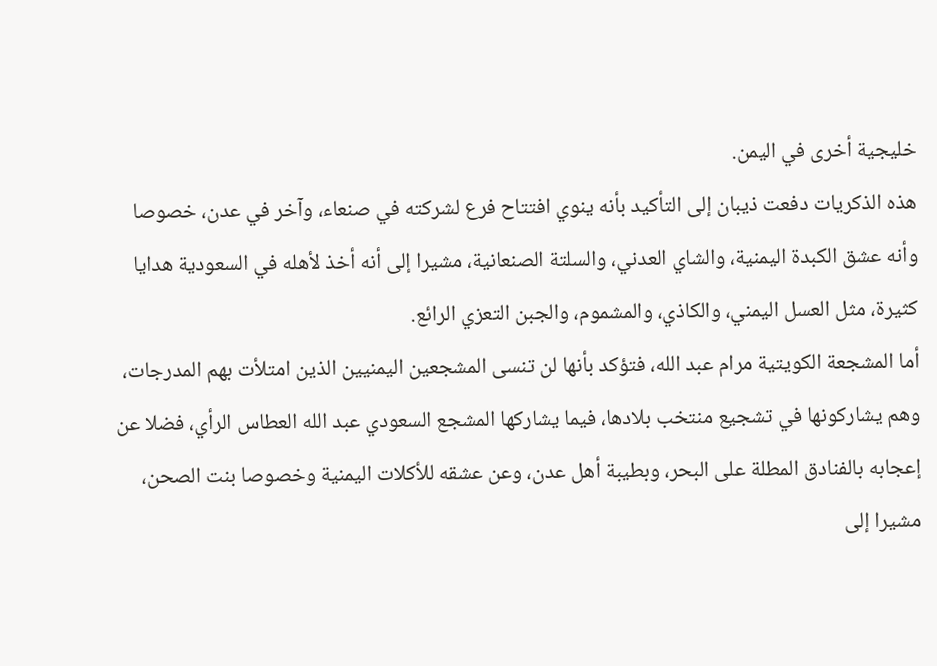خليجية أخرى في اليمن.
هذه الذكريات دفعت ذيبان إلى التأكيد بأنه ينوي افتتاح فرع لشركته في صنعاء، وآخر في عدن، خصوصا وأنه عشق الكبدة اليمنية، والشاي العدني، والسلتة الصنعانية، مشيرا إلى أنه أخذ لأهله في السعودية هدايا كثيرة، مثل العسل اليمني، والكاذي، والمشموم، والجبن التعزي الرائع.
أما المشجعة الكويتية مرام عبد الله، فتؤكد بأنها لن تنسى المشجعين اليمنيين الذين امتلأت بهم المدرجات، وهم يشاركونها في تشجيع منتخب بلادها، فيما يشاركها المشجع السعودي عبد الله العطاس الرأي، فضلا عن إعجابه بالفنادق المطلة على البحر، وبطيبة أهل عدن، وعن عشقه للأكلات اليمنية وخصوصا بنت الصحن، مشيرا إلى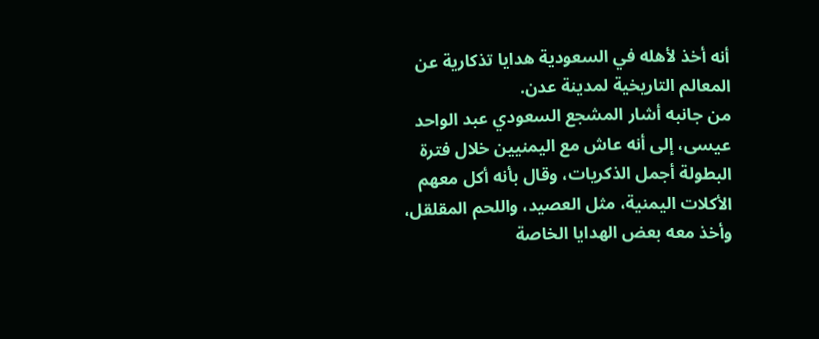أنه أخذ لأهله في السعودية هدايا تذكارية عن المعالم التاريخية لمدينة عدن.
من جانبه أشار المشجع السعودي عبد الواحد عيسى، إلى أنه عاش مع اليمنيين خلال فترة البطولة أجمل الذكريات، وقال بأنه أكل معهم الأكلات اليمنية، مثل العصيد، واللحم المقلقل، وأخذ معه بعض الهدايا الخاصة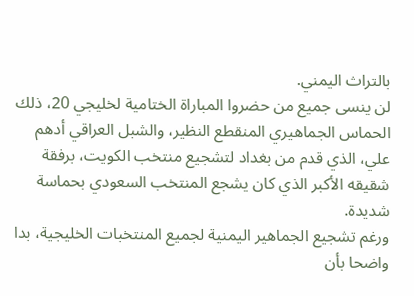بالتراث اليمني.
لن ينسى جميع من حضروا المباراة الختامية لخليجي 20، ذلك الحماس الجماهيري المنقطع النظير، والشبل العراقي أدهم علي، الذي قدم من بغداد لتشجيع منتخب الكويت، برفقة شقيقه الأكبر الذي كان يشجع المنتخب السعودي بحماسة شديدة.
ورغم تشجيع الجماهير اليمنية لجميع المنتخبات الخليجية، بدا واضحا بأن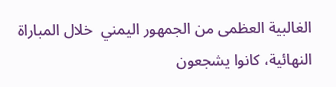الغالبية العظمى من الجمهور اليمني  خلال المباراة النهائية، كانوا يشجعون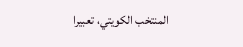المنتخب الكويتي، تعبيرا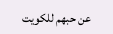عن حبهم للكويت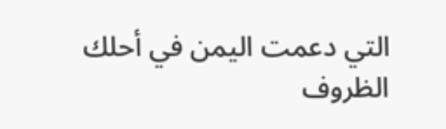التي دعمت اليمن في أحلك الظروف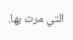التي مرت بها.